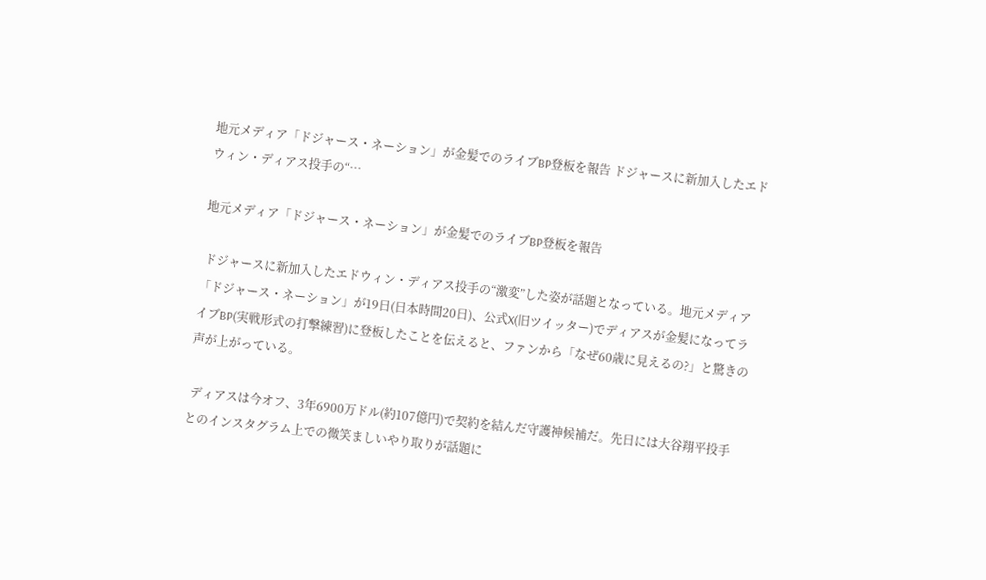地元メディア「ドジャース・ネーション」が金髪でのライブBP登板を報告 ドジャースに新加入したエドウィン・ディアス投手の“…

地元メディア「ドジャース・ネーション」が金髪でのライブBP登板を報告

 ドジャースに新加入したエドウィン・ディアス投手の“激変”した姿が話題となっている。地元メディア「ドジャース・ネーション」が19日(日本時間20日)、公式X(旧ツイッター)でディアスが金髪になってライブBP(実戦形式の打撃練習)に登板したことを伝えると、ファンから「なぜ60歳に見えるの?」と驚きの声が上がっている。

 ディアスは今オフ、3年6900万ドル(約107億円)で契約を結んだ守護神候補だ。先日には大谷翔平投手とのインスタグラム上での微笑ましいやり取りが話題に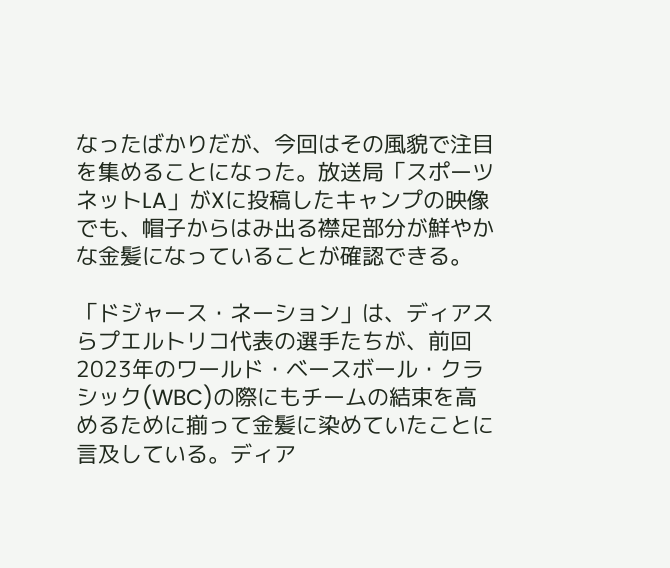なったばかりだが、今回はその風貌で注目を集めることになった。放送局「スポーツネットLA」がXに投稿したキャンプの映像でも、帽子からはみ出る襟足部分が鮮やかな金髪になっていることが確認できる。

「ドジャース・ネーション」は、ディアスらプエルトリコ代表の選手たちが、前回2023年のワールド・ベースボール・クラシック(WBC)の際にもチームの結束を高めるために揃って金髪に染めていたことに言及している。ディア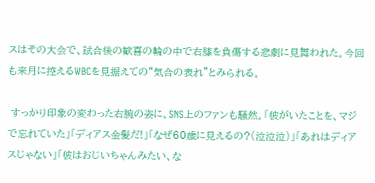スはその大会で、試合後の歓喜の輪の中で右膝を負傷する悲劇に見舞われた。今回も来月に控えるWBCを見据えての“気合の表れ”とみられる。

 すっかり印象の変わった右腕の姿に、SNS上のファンも騒然。「彼がいたことを、マジで忘れていた」「ディアス金髪だ!」「なぜ60歳に見えるの?(泣泣泣)」「あれはディアスじゃない」「彼はおじいちゃんみたい、な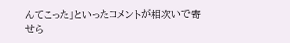んてこった」といったコメントが相次いで寄せら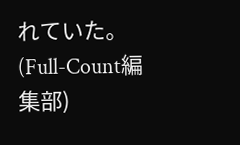れていた。(Full-Count編集部)